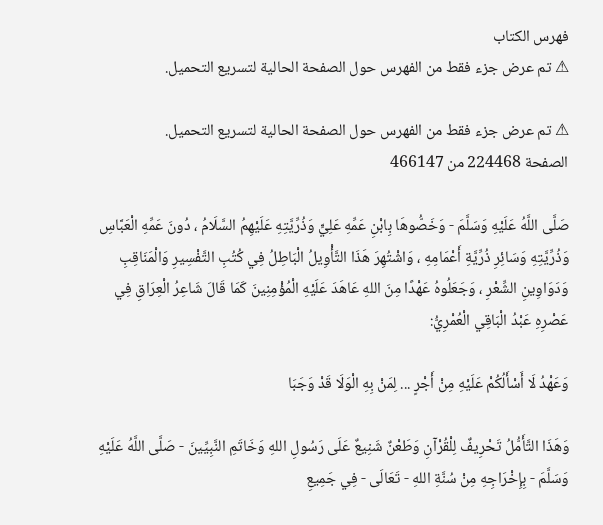فهرس الكتاب
⚠ تم عرض جزء فقط من الفهرس حول الصفحة الحالية لتسريع التحميل.

⚠ تم عرض جزء فقط من الفهرس حول الصفحة الحالية لتسريع التحميل.
الصفحة 224468 من 466147

صَلَّى اللَّهُ عَلَيْهِ وَسَلَّمَ - وَخَصُّوهَا بِابْنِ عَمِّهِ عَلِيٍّ وَذُرِّيَّتِهِ عَلَيْهِمُ السَّلَامُ ، دُونَ عَمِّهِ الْعَبَّاسِ وَذُرِّيَّتِهِ وَسَائِرِ ذُرِّيَّةِ أَعْمَامِهِ ، وَاشْتُهِرَ هَذَا التَّأْوِيلُ الْبَاطِلُ فِي كُتُبِ التَّفْسِيرِ وَالْمَنَاقِبِ وَدَوَاوِينِ الشِّعْرِ ، وَجَعَلُوهُ عَهْدًا مِنَ اللهِ عَاهَدَ عَلَيْهِ الْمُؤْمِنِينَ كَمَا قَالَ شَاعِرُ الْعِرَاقِ فِي عَصْرِهِ عَبْدُ الْبَاقِي الْعُمْرِيُّ:

وَعَهْدُ لَا أَسْأَلُكُمْ عَلَيْهِ مِنْ أَجْرٍ ... لِمَنْ بِهِ الْوَلَا قَدْ وَجَبَا

وَهَذَا التَّأَمُّلُ تَحْرِيفٌ لِلْقُرْآنِ وَطَعْنٌ شَنِيعٌ عَلَى رَسُولِ اللهِ وَخَاتَمِ النَّبِيِّينَ - صَلَّى اللَّهُ عَلَيْهِ وَسَلَّمَ - بِإِخْرَاجِهِ مِنْ سُنَّةِ اللهِ - تَعَالَى - فِي جَمِيعِ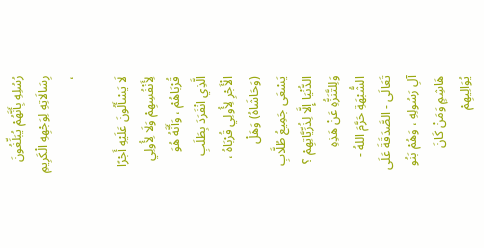رُسُلِهِ بِأَنَّهُمْ يُبَلِّغُونَ رِسَالَاتِهِ لِوَجْهِهِ الْكَرِيمِ ،

لَا يَسْأَلُونَ عَلَيْهِ أَجْرًا لِأَنْفُسِهِمْ وَلَا لِأُولِي قُرْبَاهُمْ ، وَأَنَّهُ هُوَ الَّذِي انْفَرَدَ بِطَلَبِ الْأَجْرِ لِأُولِي قُرْبَاهُ ، (وَحَاشَاهُ) وَهَلْ يَسْعَى جَمِيعُ طُلَّابِ الدُّنْيَا إِلَّا لِذُرِّيَّاتِهِمْ ؟ وَلِلتَّنَزُّهِ عَنْ هَذِهِ الشُّبْهَةِ حَرَّمَ اللهُ - تَعَالَى - الصَّدَقَةَ عَلَى آلِ رَسُولِهِ ، وَهُمْ بَنُو هَاشِمٍ وَمَنْ كَانَ يُوَالِيهِمْ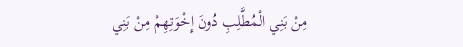مِنْ بَنِي الْمُطَّلِبِ دُونَ إِخْوَتِهِمْ مِنْ بَنِي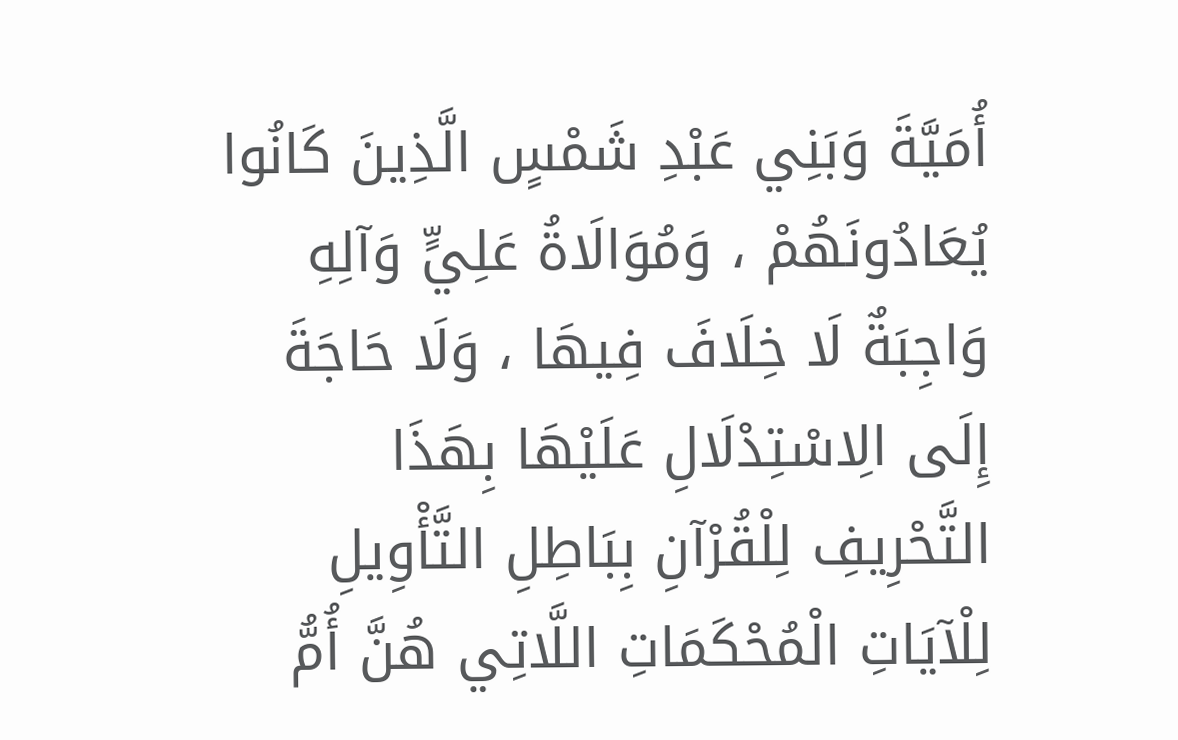أُمَيَّةَ وَبَنِي عَبْدِ شَمْسٍ الَّذِينَ كَانُوا يُعَادُونَهُمْ ، وَمُوَالَاةُ عَلِيٍّ وَآلِهِ وَاجِبَةٌ لَا خِلَافَ فِيهَا ، وَلَا حَاجَةَ إِلَى الِاسْتِدْلَالِ عَلَيْهَا بِهَذَا التَّحْرِيفِ لِلْقُرْآنِ بِبَاطِلِ التَّأْوِيلِ لِلْآيَاتِ الْمُحْكَمَاتِ اللَّاتِي هُنَّ أُمُّ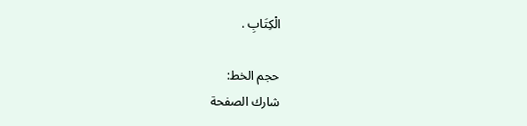الْكِتَابِ .

حجم الخط:
شارك الصفحة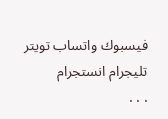فيسبوك واتساب تويتر تليجرام انستجرام
. . .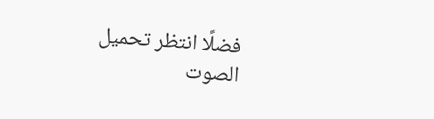فضلًا انتظر تحميل الصوت